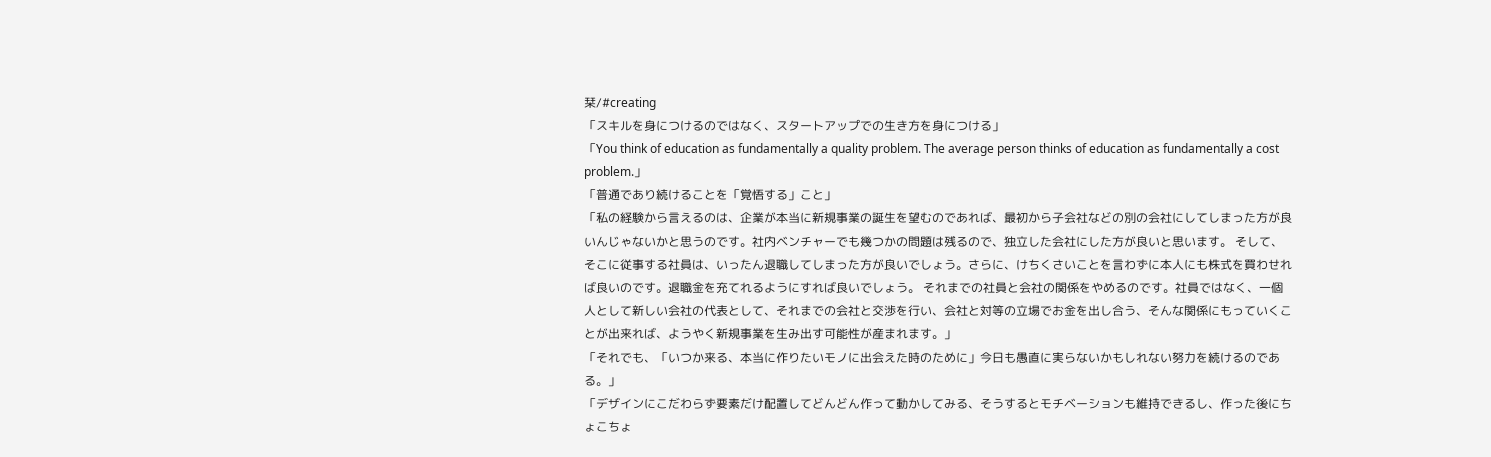栞/#creating
「スキルを身につけるのではなく、スタートアップでの生き方を身につける」
「You think of education as fundamentally a quality problem. The average person thinks of education as fundamentally a cost problem.」
「普通であり続けることを「覚悟する」こと」
「私の経験から言えるのは、企業が本当に新規事業の誕生を望むのであれば、最初から子会社などの別の会社にしてしまった方が良いんじゃないかと思うのです。社内ベンチャーでも幾つかの問題は残るので、独立した会社にした方が良いと思います。 そして、そこに従事する社員は、いったん退職してしまった方が良いでしょう。さらに、けちくさいことを言わずに本人にも株式を買わせれば良いのです。退職金を充てれるようにすれば良いでしょう。 それまでの社員と会社の関係をやめるのです。社員ではなく、一個人として新しい会社の代表として、それまでの会社と交渉を行い、会社と対等の立場でお金を出し合う、そんな関係にもっていくことが出来れば、ようやく新規事業を生み出す可能性が産まれます。」
「それでも、「いつか来る、本当に作りたいモノに出会えた時のために」今日も愚直に実らないかもしれない努力を続けるのである。」
「デザインにこだわらず要素だけ配置してどんどん作って動かしてみる、そうするとモチベーションも維持できるし、作った後にちょこちょ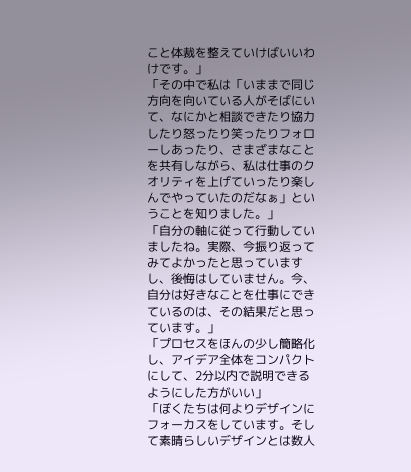こと体裁を整えていけばいいわけです。」
「その中で私は「いままで同じ方向を向いている人がそばにいて、なにかと相談できたり協力したり怒ったり笑ったりフォローしあったり、さまざまなことを共有しながら、私は仕事のクオリティを上げていったり楽しんでやっていたのだなぁ」ということを知りました。」
「自分の軸に従って行動していましたね。実際、今振り返ってみてよかったと思っていますし、後悔はしていません。今、自分は好きなことを仕事にできているのは、その結果だと思っています。」
「プロセスをほんの少し簡略化し、アイデア全体をコンパクトにして、2分以内で説明できるようにした方がいい」
「ぼくたちは何よりデザインにフォーカスをしています。そして素晴らしいデザインとは数人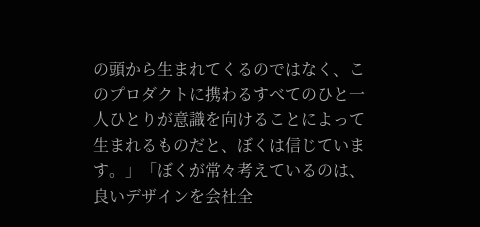の頭から生まれてくるのではなく、このプロダクトに携わるすべてのひと一人ひとりが意識を向けることによって生まれるものだと、ぼくは信じています。」「ぼくが常々考えているのは、良いデザインを会社全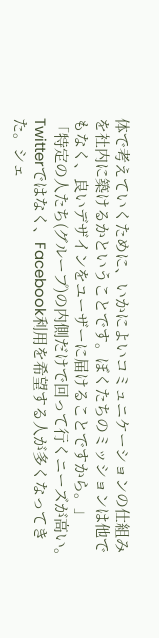体で考えていくために、いかによいコミュニケーションの仕組みを社内に築けるかということです。ぼくたちのミッションは他でもなく、良いデザインをユーザーに届けることですから。」
「特定の人たち(グループ)の内側だけで回って行くニーズが高い。Twitterではなく、Facebook利用を希望する人が多くなってきた。シェ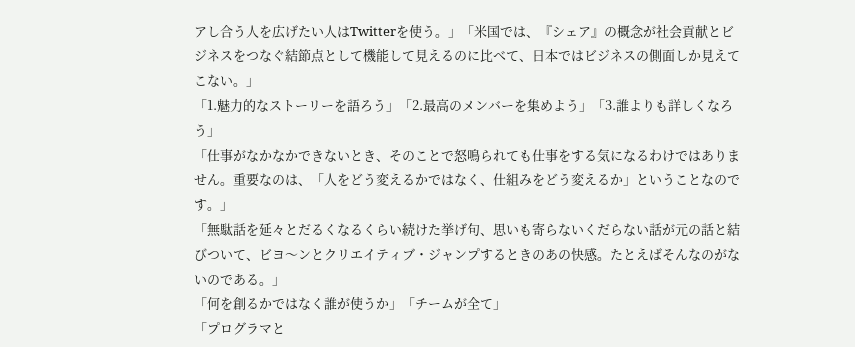アし合う人を広げたい人はTwitterを使う。」「米国では、『シェア』の概念が社会貢献とビジネスをつなぐ結節点として機能して見えるのに比べて、日本ではビジネスの側面しか見えてこない。」
「1.魅力的なストーリーを語ろう」「2.最高のメンバーを集めよう」「3.誰よりも詳しくなろう」
「仕事がなかなかできないとき、そのことで怒鳴られても仕事をする気になるわけではありません。重要なのは、「人をどう変えるかではなく、仕組みをどう変えるか」ということなのです。」
「無駄話を延々とだるくなるくらい続けた挙げ句、思いも寄らないくだらない話が元の話と結びついて、ビヨ〜ンとクリエイティブ・ジャンプするときのあの快感。たとえばそんなのがないのである。」
「何を創るかではなく誰が使うか」「チームが全て」
「プログラマと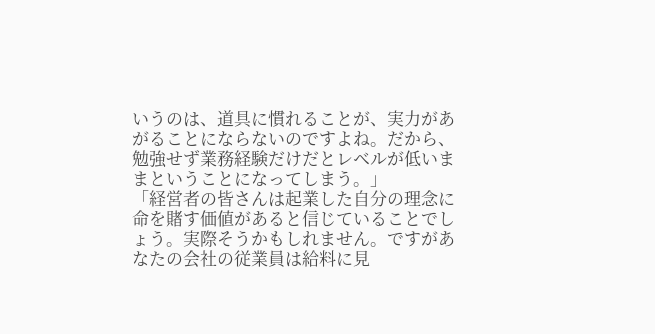いうのは、道具に慣れることが、実力があがることにならないのですよね。だから、勉強せず業務経験だけだとレベルが低いままということになってしまう。」
「経営者の皆さんは起業した自分の理念に命を賭す価値があると信じていることでしょう。実際そうかもしれません。ですがあなたの会社の従業員は給料に見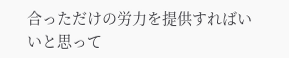合っただけの労力を提供すればいいと思って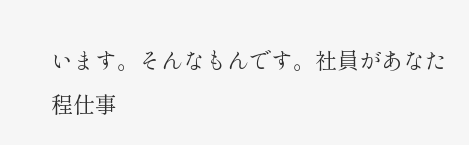います。そんなもんです。社員があなた程仕事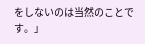をしないのは当然のことです。」